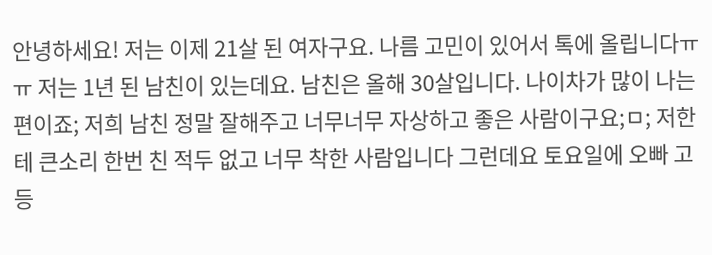안녕하세요! 저는 이제 21살 된 여자구요. 나름 고민이 있어서 톡에 올립니다ㅠㅠ 저는 1년 된 남친이 있는데요. 남친은 올해 30살입니다. 나이차가 많이 나는 편이죠; 저희 남친 정말 잘해주고 너무너무 자상하고 좋은 사람이구요;ㅁ; 저한테 큰소리 한번 친 적두 없고 너무 착한 사람입니다 그런데요 토요일에 오빠 고등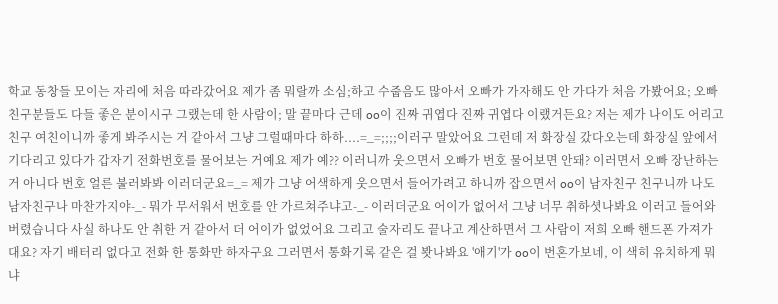학교 동창들 모이는 자리에 처음 따라갔어요 제가 좀 뭐랄까 소심;하고 수줍음도 많아서 오빠가 가자해도 안 가다가 처음 가봤어요; 오빠 친구분들도 다들 좋은 분이시구 그랬는데 한 사람이; 말 끝마다 근데 oo이 진짜 귀엽다 진짜 귀엽다 이랬거든요? 저는 제가 나이도 어리고 친구 여친이니까 좋게 봐주시는 거 같아서 그냥 그럴때마다 하하....=_=;;;;이러구 말았어요 그런데 저 화장실 갔다오는데 화장실 앞에서 기다리고 있다가 갑자기 전화번호를 물어보는 거예요 제가 예?? 이러니까 웃으면서 오빠가 번호 물어보면 안돼? 이러면서 오빠 장난하는 거 아니다 번호 얼른 불러봐봐 이러더군요=_= 제가 그냥 어색하게 웃으면서 들어가려고 하니까 잡으면서 oo이 남자친구 친구니까 나도 남자친구나 마찬가지야-_- 뭐가 무서워서 번호를 안 가르쳐주냐고-_- 이러더군요 어이가 없어서 그냥 너무 취하셧나봐요 이러고 들어와버렸습니다 사실 하나도 안 취한 거 같아서 더 어이가 없었어요 그리고 술자리도 끝나고 계산하면서 그 사람이 저희 오빠 핸드폰 가져가대요? 자기 배터리 없다고 전화 한 통화만 하자구요 그러면서 통화기록 같은 걸 봣나봐요 '애기'가 oo이 번혼가보네, 이 색히 유치하게 뭐냐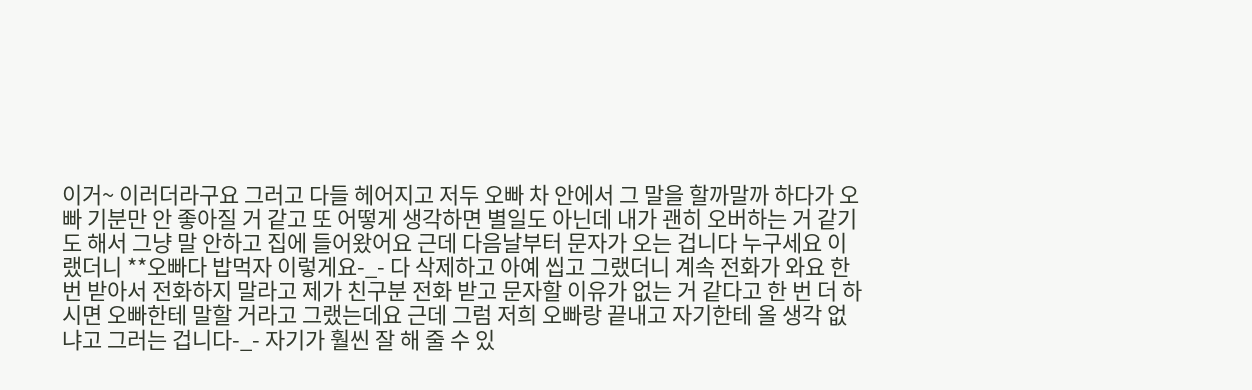이거~ 이러더라구요 그러고 다들 헤어지고 저두 오빠 차 안에서 그 말을 할까말까 하다가 오빠 기분만 안 좋아질 거 같고 또 어떻게 생각하면 별일도 아닌데 내가 괜히 오버하는 거 같기도 해서 그냥 말 안하고 집에 들어왔어요 근데 다음날부터 문자가 오는 겁니다 누구세요 이랬더니 **오빠다 밥먹자 이렇게요-_- 다 삭제하고 아예 씹고 그랬더니 계속 전화가 와요 한 번 받아서 전화하지 말라고 제가 친구분 전화 받고 문자할 이유가 없는 거 같다고 한 번 더 하시면 오빠한테 말할 거라고 그랬는데요 근데 그럼 저희 오빠랑 끝내고 자기한테 올 생각 없냐고 그러는 겁니다-_- 자기가 훨씬 잘 해 줄 수 있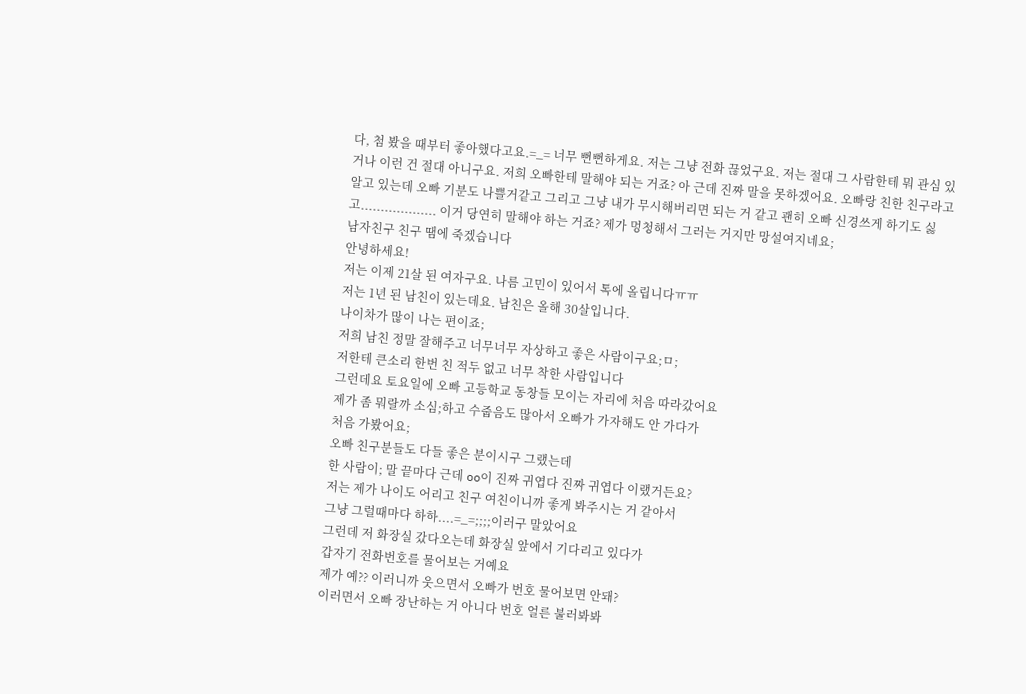다, 첨 봤을 때부터 좋아했다고요.=_= 너무 뻔뻔하게요. 저는 그냥 전화 끊었구요. 저는 절대 그 사람한테 뭐 관심 있거나 이런 건 절대 아니구요. 저희 오빠한테 말해야 되는 거죠? 아 근데 진짜 말을 못하겠어요. 오빠랑 친한 친구라고 알고 있는데 오빠 기분도 나쁠거같고 그리고 그냥 내가 무시해버리면 되는 거 같고 괜히 오빠 신경쓰게 하기도 싫고................... 이거 당연히 말해야 하는 거죠? 제가 멍청해서 그러는 거지만 망설여지네요;
남자친구 친구 땜에 죽겠습니다
안녕하세요!
저는 이제 21살 된 여자구요. 나름 고민이 있어서 톡에 올립니다ㅠㅠ
저는 1년 된 남친이 있는데요. 남친은 올해 30살입니다.
나이차가 많이 나는 편이죠;
저희 남친 정말 잘해주고 너무너무 자상하고 좋은 사람이구요;ㅁ;
저한테 큰소리 한번 친 적두 없고 너무 착한 사람입니다
그런데요 토요일에 오빠 고등학교 동창들 모이는 자리에 처음 따라갔어요
제가 좀 뭐랄까 소심;하고 수줍음도 많아서 오빠가 가자해도 안 가다가
처음 가봤어요;
오빠 친구분들도 다들 좋은 분이시구 그랬는데
한 사람이; 말 끝마다 근데 oo이 진짜 귀엽다 진짜 귀엽다 이랬거든요?
저는 제가 나이도 어리고 친구 여친이니까 좋게 봐주시는 거 같아서
그냥 그럴때마다 하하....=_=;;;;이러구 말았어요
그런데 저 화장실 갔다오는데 화장실 앞에서 기다리고 있다가
갑자기 전화번호를 물어보는 거예요
제가 예?? 이러니까 웃으면서 오빠가 번호 물어보면 안돼?
이러면서 오빠 장난하는 거 아니다 번호 얼른 불러봐봐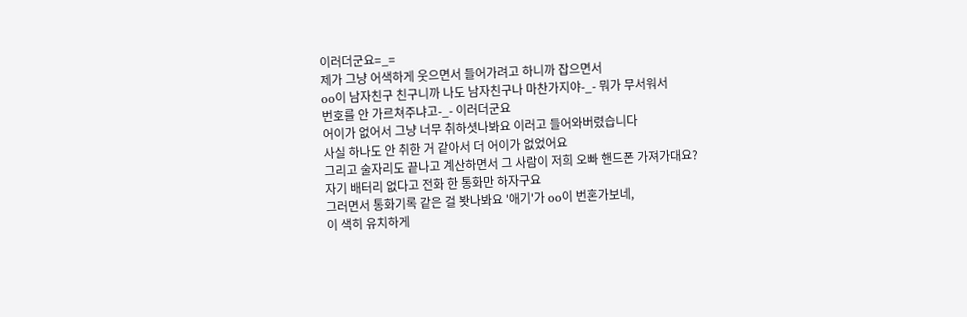이러더군요=_=
제가 그냥 어색하게 웃으면서 들어가려고 하니까 잡으면서
oo이 남자친구 친구니까 나도 남자친구나 마찬가지야-_- 뭐가 무서워서
번호를 안 가르쳐주냐고-_- 이러더군요
어이가 없어서 그냥 너무 취하셧나봐요 이러고 들어와버렸습니다
사실 하나도 안 취한 거 같아서 더 어이가 없었어요
그리고 술자리도 끝나고 계산하면서 그 사람이 저희 오빠 핸드폰 가져가대요?
자기 배터리 없다고 전화 한 통화만 하자구요
그러면서 통화기록 같은 걸 봣나봐요 '애기'가 oo이 번혼가보네,
이 색히 유치하게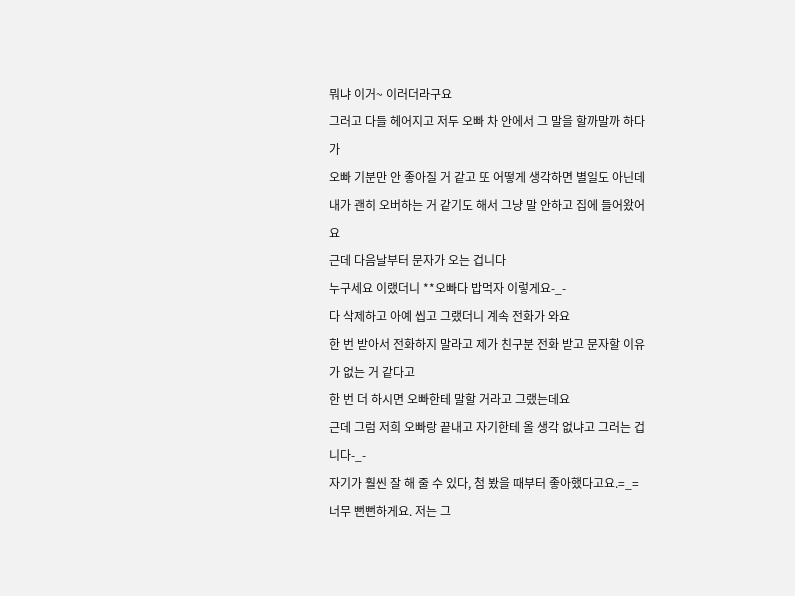뭐냐 이거~ 이러더라구요
그러고 다들 헤어지고 저두 오빠 차 안에서 그 말을 할까말까 하다가
오빠 기분만 안 좋아질 거 같고 또 어떻게 생각하면 별일도 아닌데
내가 괜히 오버하는 거 같기도 해서 그냥 말 안하고 집에 들어왔어요
근데 다음날부터 문자가 오는 겁니다
누구세요 이랬더니 **오빠다 밥먹자 이렇게요-_-
다 삭제하고 아예 씹고 그랬더니 계속 전화가 와요
한 번 받아서 전화하지 말라고 제가 친구분 전화 받고 문자할 이유가 없는 거 같다고
한 번 더 하시면 오빠한테 말할 거라고 그랬는데요
근데 그럼 저희 오빠랑 끝내고 자기한테 올 생각 없냐고 그러는 겁니다-_-
자기가 훨씬 잘 해 줄 수 있다, 첨 봤을 때부터 좋아했다고요.=_=
너무 뻔뻔하게요. 저는 그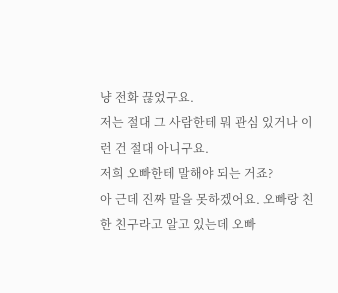냥 전화 끊었구요.
저는 절대 그 사람한테 뭐 관심 있거나 이런 건 절대 아니구요.
저희 오빠한테 말해야 되는 거죠?
아 근데 진짜 말을 못하겠어요. 오빠랑 친한 친구라고 알고 있는데 오빠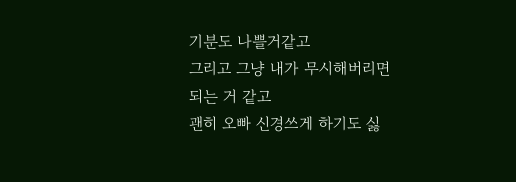기분도 나쁠거같고
그리고 그냥 내가 무시해버리면 되는 거 같고
괜히 오빠 신경쓰게 하기도 싫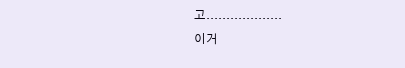고...................
이거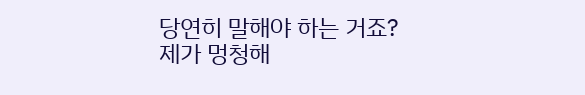당연히 말해야 하는 거죠?
제가 멍청해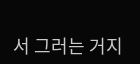서 그러는 거지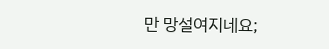만 망설여지네요;